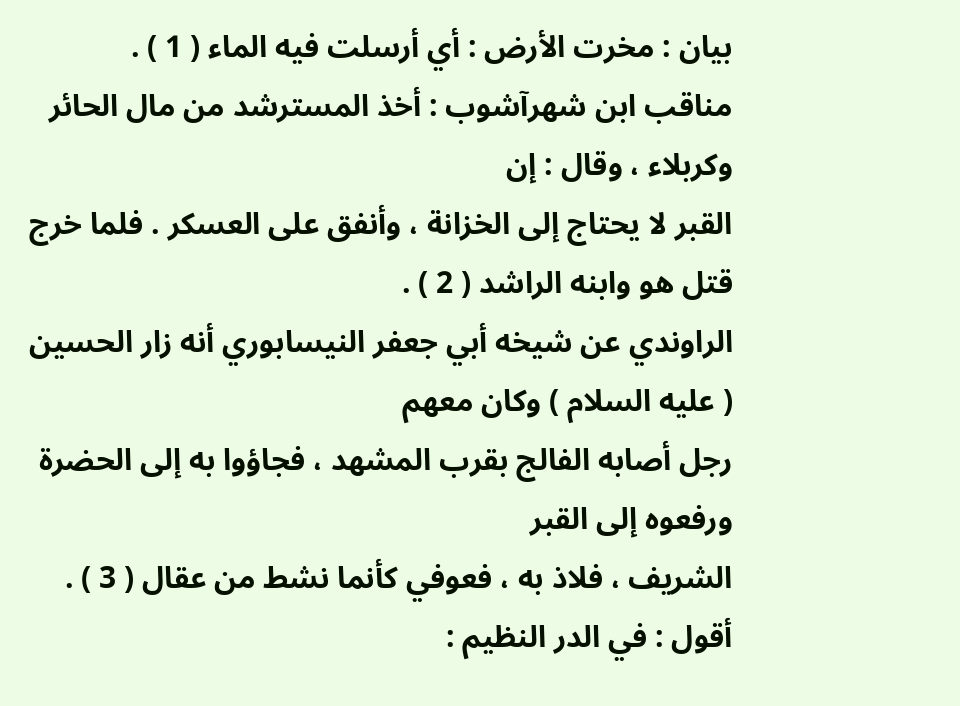بيان : مخرت الأرض : أي أرسلت فيه الماء ( 1 ) .
مناقب ابن شهرآشوب : أخذ المسترشد من مال الحائر وكربلاء ، وقال : إن
القبر لا يحتاج إلى الخزانة ، وأنفق على العسكر . فلما خرج قتل هو وابنه الراشد ( 2 ) .
الراوندي عن شيخه أبي جعفر النيسابوري أنه زار الحسين ( عليه السلام ) وكان معهم
رجل أصابه الفالج بقرب المشهد ، فجاؤوا به إلى الحضرة ورفعوه إلى القبر
الشريف ، فلاذ به ، فعوفي كأنما نشط من عقال ( 3 ) .
أقول : في الدر النظيم :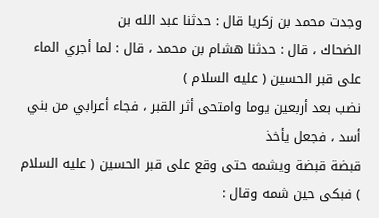وجدت محمد بن زكريا قال : حدثنا عبد الله بن
الضحاك ، قال : حدثنا هشام بن محمد ، قال : لما أجري الماء على قبر الحسين ( عليه السلام )
نضب بعد أربعين يوما وامتحى أثر القبر ، فجاء أعرابي من بني أسد ، فجعل يأخذ
قبضة قبضة ويشمه حتى وقع على قبر الحسين ( عليه السلام ) فبكى حين شمه وقال :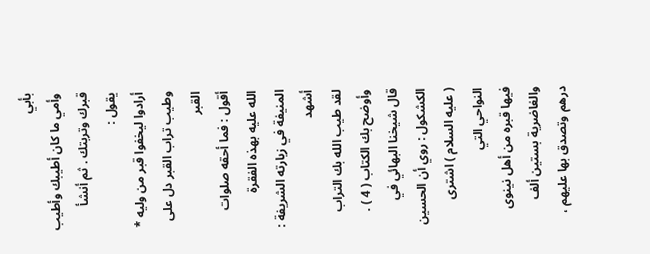بأبي
وأمي ما كان أطيبك وأطيب قبرك وتربتك . ثم أنشأ يقول :
أرادوا ليخفوا قبر من وليه * وطيب تراب القبر دل على القبر
أقول : فما أحقه صلوات الله عليه بهذه الفقرة المنيفة في زيارته الشريفة : أشهد
لقد طيب الله بك التراب وأوضح بك الكتاب ( 4 ) .
قال شيخنا البهائي في الكشكول : روي أن الحسين ( عليه السلام ) اشترى النواحي التي
فيها قبره من أهل نينوى والغاضرية بستين ألف درهم وتصدق بها عليهم ،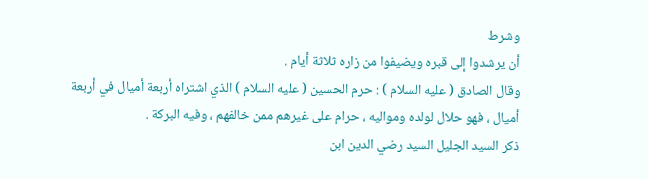وشرط
أن يرشدوا إلى قبره ويضيفوا من زاره ثلاثة أيام .
وقال الصادق ( عليه السلام ) : حرم الحسين ( عليه السلام ) الذي اشتراه أربعة أميال في أربعة
أميال ، فهو حلال لولده ومواليه ، حرام على غيرهم ممن خالفهم ، وفيه البركة .
ذكر السيد الجليل السيد رضي الدين ابن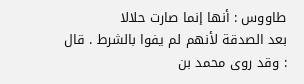طاووس : أنها إنما صارت حلالا
بعد الصدقة لأنهم لم يفوا بالشرط . قال : وقد روى محمد بن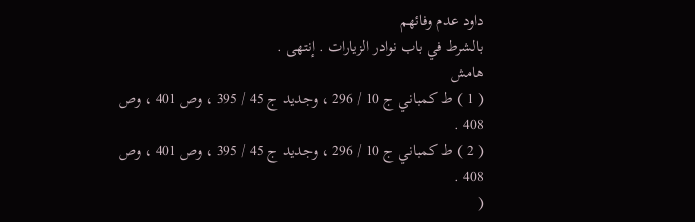داود عدم وفائهم
بالشرط في باب نوادر الزيارات . إنتهى .
هامش
( 1 ) ط كمباني ج 10 / 296 ، وجديد ج 45 / 395 ، وص 401 ، وص 408 .
( 2 ) ط كمباني ج 10 / 296 ، وجديد ج 45 / 395 ، وص 401 ، وص 408 .
(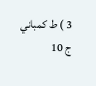3 ) ط كمباني ج 10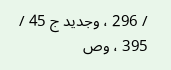/ 296 ، وجديد ج 45 / 395 ، وص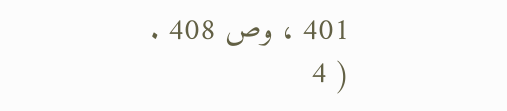401 ، وص 408 .
( 4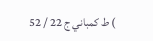) ط كمباني ج 22 / 52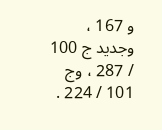و 167 ، وجديد ج 100 / 287 ، وج 101 / 224 .